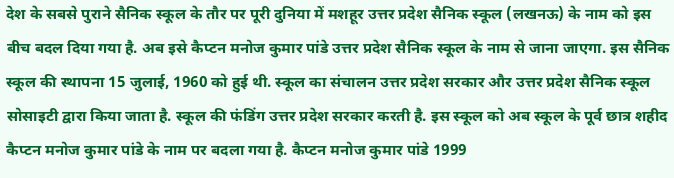देश के सबसे पुराने सैनिक स्कूल के तौर पर पूरी दुनिया में मशहूर उत्तर प्रदेश सैनिक स्कूल (लखनऊ) के नाम को इस बीच बदल दिया गया है. अब इसे कैप्टन मनोज कुमार पांडे उत्तर प्रदेश सैनिक स्कूल के नाम से जाना जाएगा. इस सैनिक स्कूल की स्थापना 15 जुलाई, 1960 को हुई थी. स्कूल का संचालन उत्तर प्रदेश सरकार और उत्तर प्रदेश सैनिक स्कूल सोसाइटी द्वारा किया जाता है. स्कूल की फंडिंग उत्तर प्रदेश सरकार करती है. इस स्कूल को अब स्कूल के पूर्व छात्र शहीद कैप्टन मनोज कुमार पांडे के नाम पर बदला गया है. कैप्टन मनोज कुमार पांडे 1999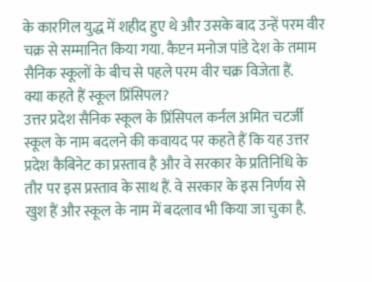के कारगिल युद्ध में शहीद हुए थे और उसके बाद उन्हें परम वीर चक्र से सम्मानित किया गया. कैप्टन मनोज पांडे देश के तमाम सैनिक स्कूलों के बीच से पहले परम वीर चक्र विजेता हैं.
क्या कहते हैं स्कूल प्रिंसिपल?
उत्तर प्रदेश सैनिक स्कूल के प्रिंसिपल कर्नल अमित चटर्जी स्कूल के नाम बदलने की कवायद पर कहते हैं कि यह उत्तर प्रदेश कैबिनेट का प्रस्ताव है और वे सरकार के प्रतिनिधि के तौर पर इस प्रस्ताव के साथ हैं. वे सरकार के इस निर्णय से खुश हैं और स्कूल के नाम में बदलाव भी किया जा चुका है.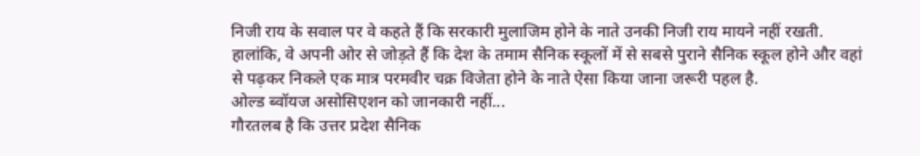निजी राय के सवाल पर वे कहते हैं कि सरकारी मुलाजिम होने के नाते उनकी निजी राय मायने नहीं रखती. हालांकि, वे अपनी ओर से जोड़ते हैं कि देश के तमाम सैनिक स्कूलों में से सबसे पुराने सैनिक स्कूल होने और वहां से पढ़कर निकले एक मात्र परमवीर चक्र विजेता होने के नाते ऐसा किया जाना जरूरी पहल है.
ओल्ड ब्वॉयज असोसिएशन को जानकारी नहीं...
गौरतलब है कि उत्तर प्रदेश सैनिक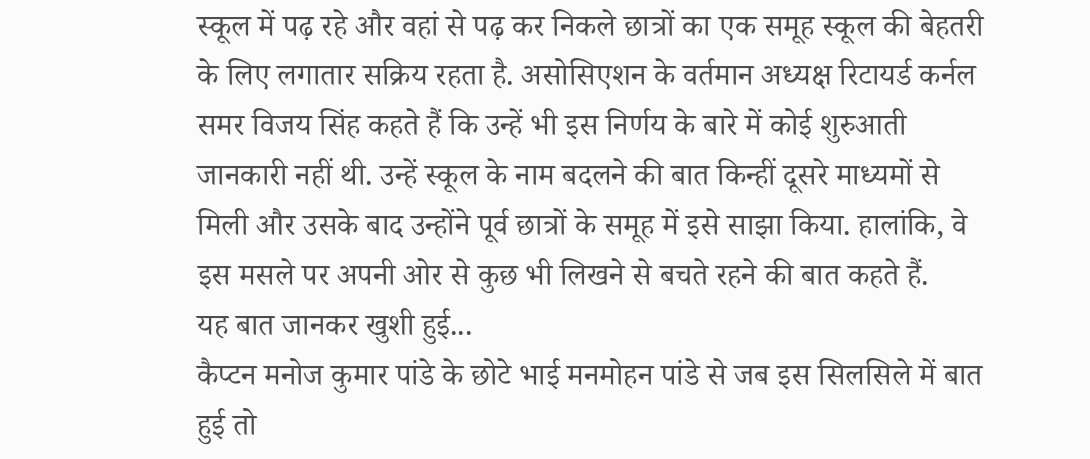स्कूल में पढ़ रहे और वहां से पढ़ कर निकले छात्रों का एक समूह स्कूल की बेहतरी के लिए लगातार सक्रिय रहता है. असोसिएशन के वर्तमान अध्यक्ष रिटायर्ड कर्नल समर विजय सिंह कहते हैं कि उन्हें भी इस निर्णय के बारे में कोई शुरुआती जानकारी नहीं थी. उन्हें स्कूल के नाम बदलने की बात किन्हीं दूसरे माध्यमों से मिली और उसके बाद उन्होंने पूर्व छात्रों के समूह में इसे साझा किया. हालांकि, वे इस मसले पर अपनी ओर से कुछ भी लिखने से बचते रहने की बात कहते हैं.
यह बात जानकर खुशी हुई...
कैप्टन मनोज कुमार पांडे के छोटे भाई मनमोहन पांडे से जब इस सिलसिले में बात हुई तो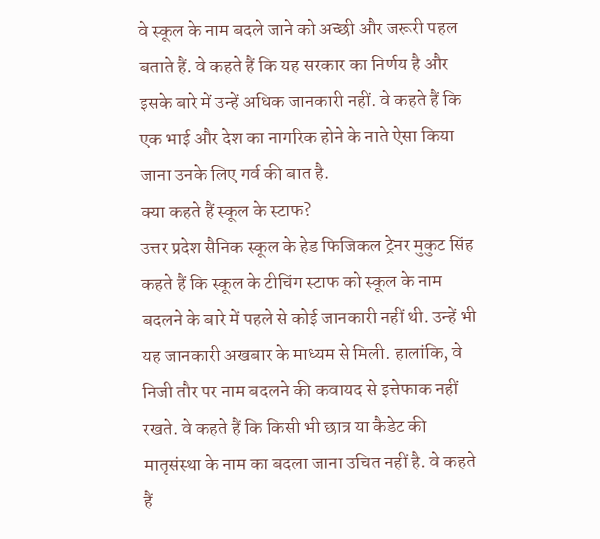वे स्कूल के नाम बदले जाने को अच्छी और जरूरी पहल बताते हैं. वे कहते हैं कि यह सरकार का निर्णय है और इसके बारे में उन्हें अधिक जानकारी नहीं. वे कहते हैं कि एक भाई और देश का नागरिक होने के नाते ऐसा किया जाना उनके लिए गर्व की बात है.
क्या कहते हैं स्कूल के स्टाफ?
उत्तर प्रदेश सैनिक स्कूल के हेड फिजिकल ट्रेनर मुकुट सिंह कहते हैं कि स्कूल के टीचिंग स्टाफ को स्कूल के नाम बदलने के बारे में पहले से कोई जानकारी नहीं थी. उन्हें भी यह जानकारी अखबार के माध्यम से मिली. हालांकि, वे निजी तौर पर नाम बदलने की कवायद से इत्तेफाक नहीं रखते. वे कहते हैं कि किसी भी छात्र या कैडेट की मातृसंस्था के नाम का बदला जाना उचित नहीं है. वे कहते हैं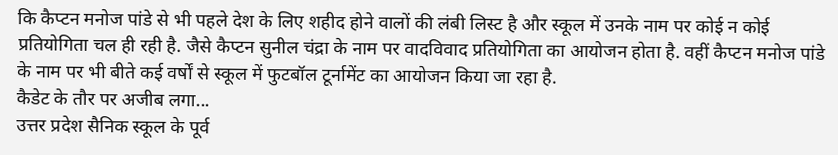कि कैप्टन मनोज पांडे से भी पहले देश के लिए शहीद होने वालों की लंबी लिस्ट है और स्कूल में उनके नाम पर कोई न कोई प्रतियोगिता चल ही रही है. जैसे कैप्टन सुनील चंद्रा के नाम पर वादविवाद प्रतियोगिता का आयोजन होता है. वहीं कैप्टन मनोज पांडे के नाम पर भी बीते कई वर्षों से स्कूल में फुटबॉल टूर्नामेंट का आयोजन किया जा रहा है.
कैडेट के तौर पर अजीब लगा...
उत्तर प्रदेश सैनिक स्कूल के पूर्व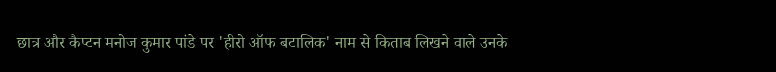छात्र और कैप्टन मनोज कुमार पांडे पर 'हीरो ऑफ बटालिक' नाम से किताब लिखने वाले उनके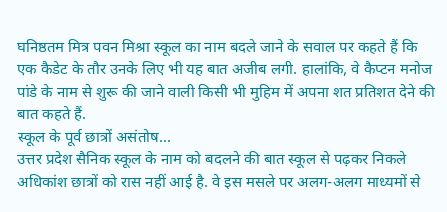घनिष्ठतम मित्र पवन मिश्रा स्कूल का नाम बदले जाने के सवाल पर कहते हैं कि एक कैडेट के तौर उनके लिए भी यह बात अजीब लगी. हालांकि, वे कैप्टन मनोज पांडे के नाम से शुरू की जाने वाली किसी भी मुहिम में अपना शत प्रतिशत देने की बात कहते हैं.
स्कूल के पूर्व छात्रों असंतोष...
उत्तर प्रदेश सैनिक स्कूल के नाम को बदलने की बात स्कूल से पढ़कर निकले अधिकांश छात्रों को रास नहीं आई है. वे इस मसले पर अलग-अलग माध्यमों से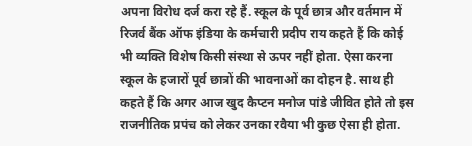अपना विरोध दर्ज करा रहे हैं. स्कूल के पूर्व छात्र और वर्तमान में रिजर्व बैंक ऑफ इंडिया के कर्मचारी प्रदीप राय कहते हैं कि कोई भी व्यक्ति विशेष किसी संस्था से ऊपर नहीं होता. ऐसा करना स्कूल के हजारों पूर्व छात्रों की भावनाओं का दोहन है. साथ ही कहते हैं कि अगर आज खुद कैप्टन मनोज पांडे जीवित होते तो इस राजनीतिक प्रपंच को लेकर उनका रवैया भी कुछ ऐसा ही होता.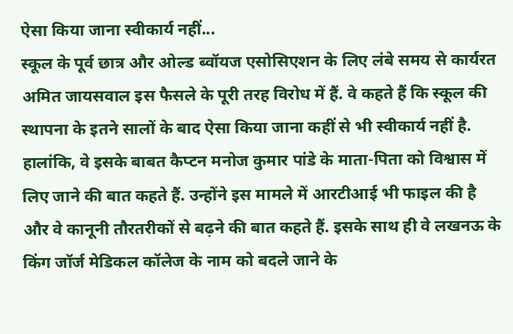ऐसा किया जाना स्वीकार्य नहीं...
स्कूल के पूर्व छात्र और ओल्ड ब्वॉयज एसोसिएशन के लिए लंबे समय से कार्यरत अमित जायसवाल इस फैसले के पूरी तरह विरोध में हैं. वे कहते हैं कि स्कूल की स्थापना के इतने सालों के बाद ऐसा किया जाना कहीं से भी स्वीकार्य नहीं है. हालांकि, वे इसके बाबत कैप्टन मनोज कुमार पांडे के माता-पिता को विश्वास में लिए जाने की बात कहते हैं. उन्होंने इस मामले में आरटीआई भी फाइल की है और वे कानूनी तौरतरीकों से बढ़ने की बात कहते हैं. इसके साथ ही वे लखनऊ के किंग जॉर्ज मेडिकल कॉलेज के नाम को बदले जाने के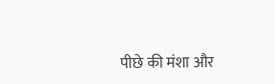पीछे की मंशा और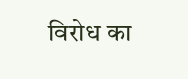विरोध का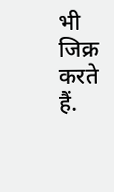भी जिक्र करते हैं.